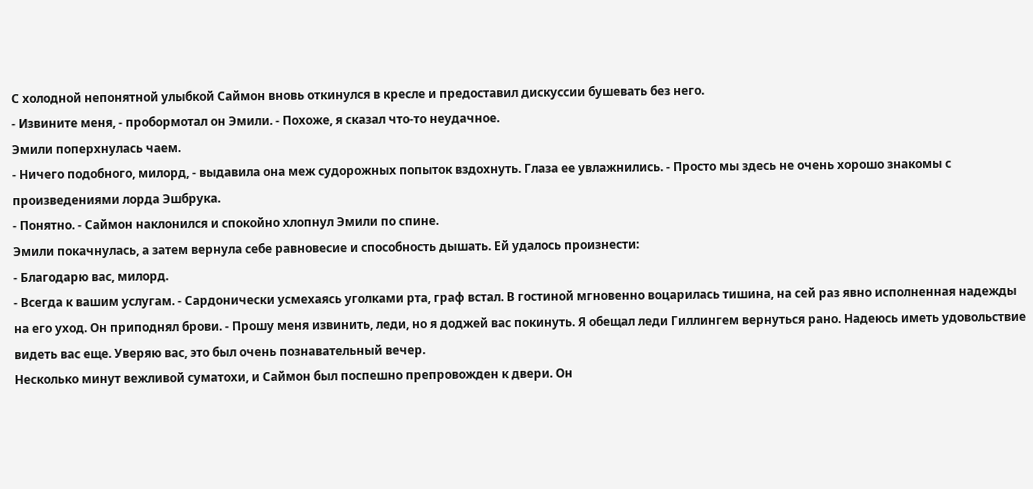С холодной непонятной улыбкой Саймон вновь откинулся в кресле и предоставил дискуссии бушевать без него.
- Извините меня, - пробормотал он Эмили. - Похоже, я сказал что-то неудачное.
Эмили поперхнулась чаем.
- Ничего подобного, милорд, - выдавила она меж судорожных попыток вздохнуть. Глаза ее увлажнились. - Просто мы здесь не очень хорошо знакомы с произведениями лорда Эшбрука.
- Понятно. - Саймон наклонился и спокойно хлопнул Эмили по спине.
Эмили покачнулась, а затем вернула себе равновесие и способность дышать. Ей удалось произнести:
- Благодарю вас, милорд.
- Всегда к вашим услугам. - Сардонически усмехаясь уголками рта, граф встал. В гостиной мгновенно воцарилась тишина, на сей раз явно исполненная надежды на его уход. Он приподнял брови. - Прошу меня извинить, леди, но я доджей вас покинуть. Я обещал леди Гиллингем вернуться рано. Надеюсь иметь удовольствие видеть вас еще. Уверяю вас, это был очень познавательный вечер.
Несколько минут вежливой суматохи, и Саймон был поспешно препровожден к двери. Он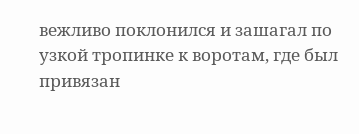вежливо поклонился и зашагал по узкой тропинке к воротам, где был привязан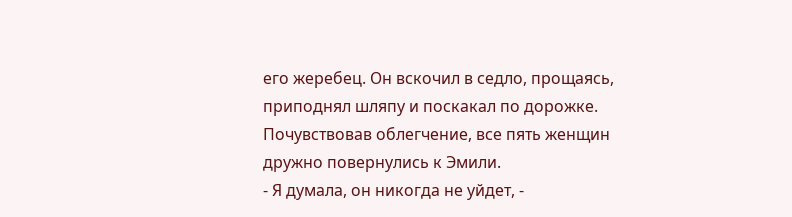его жеребец. Он вскочил в седло, прощаясь, приподнял шляпу и поскакал по дорожке.
Почувствовав облегчение, все пять женщин дружно повернулись к Эмили.
- Я думала, он никогда не уйдет, -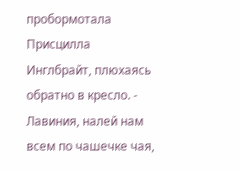пробормотала Присцилла Инглбрайт, плюхаясь обратно в кресло. - Лавиния, налей нам всем по чашечке чая,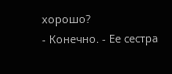хорошо?
- Конечно. - Ее сестра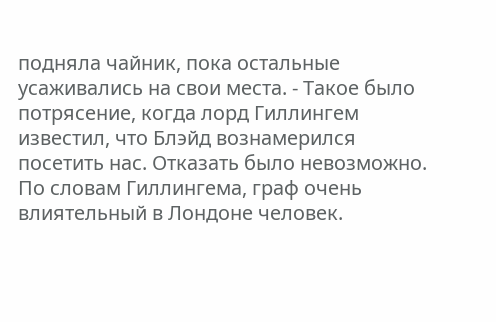подняла чайник, пока остальные усаживались на свои места. - Такое было потрясение, когда лорд Гиллингем известил, что Блэйд вознамерился посетить нас. Отказать было невозможно. По словам Гиллингема, граф очень влиятельный в Лондоне человек.